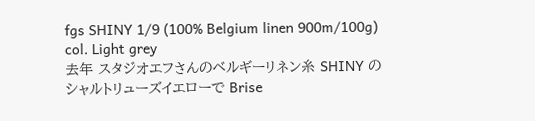fgs SHINY 1/9 (100% Belgium linen 900m/100g)
col. Light grey
去年 スタジオエフさんのベルギーリネン糸 SHINY の
シャルトリューズイエローで Brise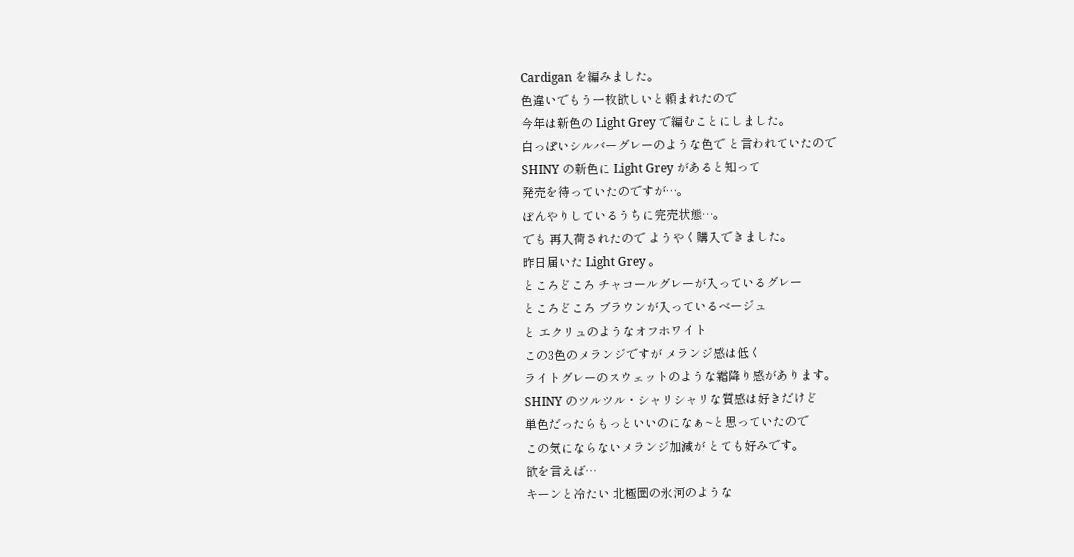Cardigan を編みました。
色違いでもう一枚欲しいと頼まれたので
今年は新色の Light Grey で編むことにしました。
白っぽいシルバーグレーのような色で と言われていたので
SHINY の新色に Light Grey があると知って
発売を待っていたのですが…。
ぼんやりしているうちに完売状態…。
でも 再入荷されたので ようやく購入できました。
昨日届いた Light Grey 。
ところどころ チャコールグレーが入っているグレー
ところどころ ブラウンが入っているベージュ
と エクリュのようなオフホワイト
この3色のメランジですが メランジ感は低く
ライトグレーのスウェットのような霜降り感があります。
SHINY のツルツル・シャリシャリな質感は好きだけど
単色だったらもっといいのになぁ~と思っていたので
この気にならないメランジ加減が とても好みです。
欲を言えば…
キーンと冷たい 北極圏の氷河のような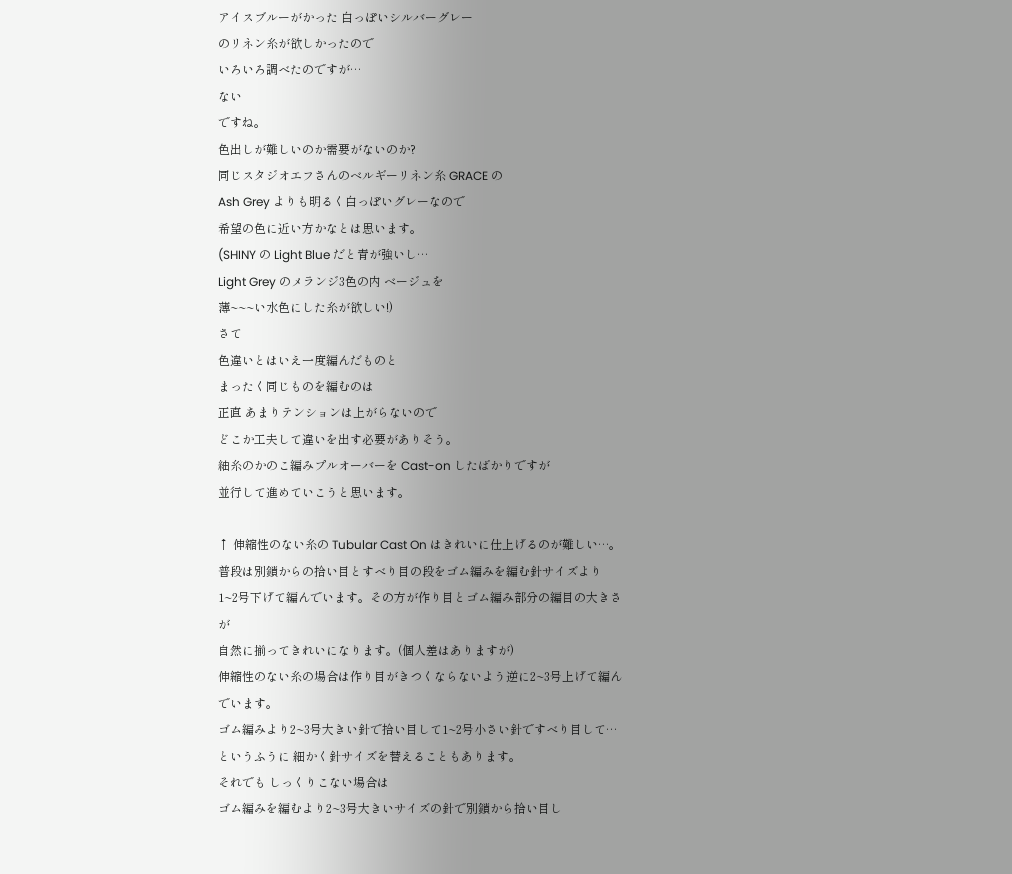アイスブルーがかった 白っぽいシルバーグレー
のリネン糸が欲しかったので
いろいろ調べたのですが…
ない
ですね。
色出しが難しいのか需要がないのか?
同じスタジオエフさんのベルギーリネン糸 GRACE の
Ash Grey よりも明るく白っぽいグレーなので
希望の色に近い方かなとは思います。
(SHINY の Light Blue だと青が強いし…
Light Grey のメランジ3色の内 ベージュを
薄~~~い水色にした糸が欲しい!)
さて
色違いとはいえ一度編んだものと
まったく同じものを編むのは
正直 あまりテンションは上がらないので
どこか工夫して違いを出す必要がありそう。
紬糸のかのこ編みプルオーバーを Cast-on したばかりですが
並行して進めていこうと思います。

↑ 伸縮性のない糸の Tubular Cast On はきれいに仕上げるのが難しい…。
普段は別鎖からの拾い目とすべり目の段をゴム編みを編む針サイズより
1~2号下げて編んでいます。その方が作り目とゴム編み部分の編目の大きさが
自然に揃ってきれいになります。(個人差はありますが)
伸縮性のない糸の場合は作り目がきつくならないよう逆に2~3号上げて編んでいます。
ゴム編みより2~3号大きい針で拾い目して1~2号小さい針ですべり目して…
というふうに 細かく針サイズを替えることもあります。
それでも しっくりこない場合は
ゴム編みを編むより2~3号大きいサイズの針で別鎖から拾い目し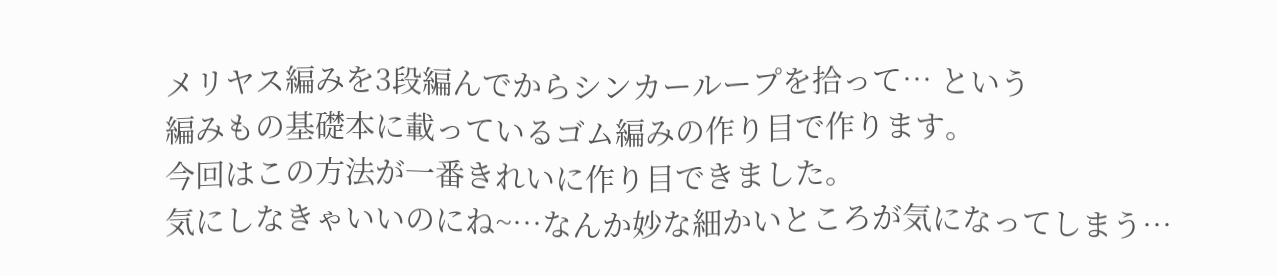メリヤス編みを3段編んでからシンカーループを拾って… という
編みもの基礎本に載っているゴム編みの作り目で作ります。
今回はこの方法が一番きれいに作り目できました。
気にしなきゃいいのにね~…なんか妙な細かいところが気になってしまう…